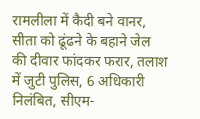रामलीला में कैदी बने वानर, सीता को ढूंढने के बहाने जेल की दीवार फांदकर फरार, तलाश में जुटी पुलिस, 6 अधिकारी निलंबित, सीएम-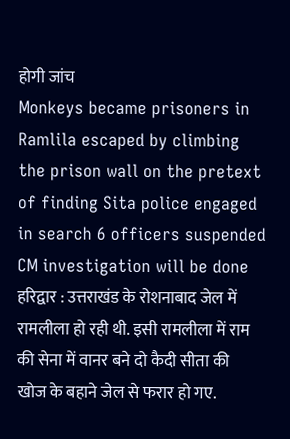होगी जांच
Monkeys became prisoners in Ramlila escaped by climbing the prison wall on the pretext of finding Sita police engaged in search 6 officers suspended CM investigation will be done
हरिद्वार : उत्तराखंड के रोशनाबाद जेल में रामलीला हो रही थी. इसी रामलीला में राम की सेना में वानर बने दो कैदी सीता की खोज के बहाने जेल से फरार हो गए.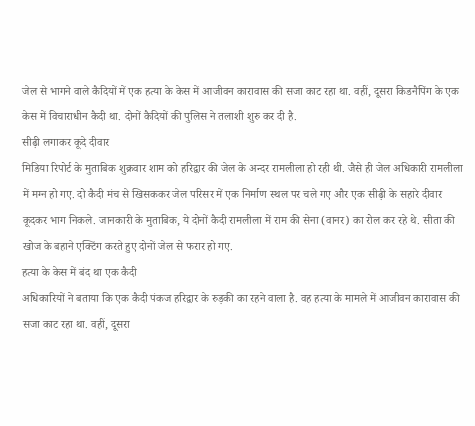जेल से भागने वाले कैदियों में एक हत्या के केस में आजीवन कारावास की सजा काट रहा था. वहीं, दूसरा किडनैपिंग के एक केस में विचाराधीन कैदी था. दोनों कैदियों की पुलिस ने तलाशी शुरु कर दी है.
सीढ़ी लगाकर कूदे दीवार
मिडिया रिपोर्ट के मुताबिक शुक्रवार शाम को हरिद्वार की जेल के अन्दर रामलीला हो रही थी. जैसे ही जेल अधिकारी रामलीला में मग्न हो गए. दो कैदी मंच से खिसककर जेल परिसर में एक निर्माण स्थल पर चले गए और एक सीढ़ी के सहारे दीवार कूदकर भाग निकले. जानकारी के मुताबिक, ये दोनों कैदी रामलीला में राम की सेना (वानर) का रोल कर रहे थे. सीता की खोज के बहाने एक्टिंग करते हुए दोनों जेल से फरार हो गए.
हत्या के केस में बंद था एक कैदी
अधिकारियों ने बताया कि एक कैदी पंकज हरिद्वार के रुड़की का रहने वाला है. वह हत्या के मामले में आजीवन कारावास की सजा काट रहा था. वहीं, दूसरा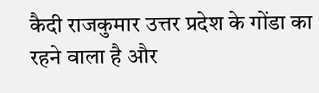कैदी राजकुमार उत्तर प्रदेश के गोंडा का रहने वाला है और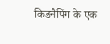किडनैपिंग के एक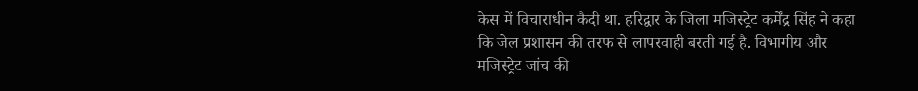केस में विचाराधीन कैदी था. हरिद्वार के जिला मजिस्ट्रेट कर्मेंद्र सिंह ने कहा कि जेल प्रशासन की तरफ से लापरवाही बरती गई है. विभागीय और मजिस्ट्रेट जांच की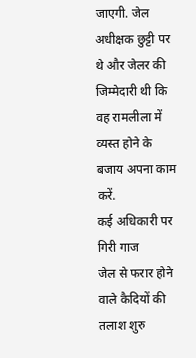जाएगी. जेल अधीक्षक छुट्टी पर थे और जेलर की जिम्मेदारी थी कि वह रामलीला में व्यस्त होने के बजाय अपना काम करें.
कई अधिकारी पर गिरी गाज
जेल से फरार होने वाले कैदियों की तलाश शुरु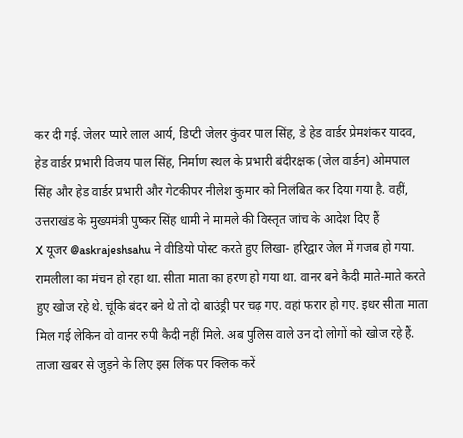कर दी गई. जेलर प्यारे लाल आर्य, डिप्टी जेलर कुंवर पाल सिंह, डे हेड वार्डर प्रेमशंकर यादव, हेड वार्डर प्रभारी विजय पाल सिंह, निर्माण स्थल के प्रभारी बंदीरक्षक (जेल वार्डन) ओमपाल सिंह और हेड वार्डर प्रभारी और गेटकीपर नीलेश कुमार को निलंबित कर दिया गया है. वहीं, उत्तराखंड के मुख्यमंत्री पुष्कर सिंह धामी ने मामले की विस्तृत जांच के आदेश दिए हैं
X यूजर @askrajeshsahu ने वीडियो पोस्ट करते हुए लिखा- हरिद्वार जेल में गजब हो गया. रामलीला का मंचन हो रहा था. सीता माता का हरण हो गया था. वानर बने कैदी माते-माते करते हुए खोज रहे थे. चूंकि बंदर बने थे तो दो बाउंड्री पर चढ़ गए. वहां फरार हो गए. इधर सीता माता मिल गई लेकिन वो वानर रुपी कैदी नहीं मिले. अब पुलिस वाले उन दो लोगों को खोज रहे हैं.
ताजा खबर से जुड़ने के लिए इस लिंक पर क्लिक करें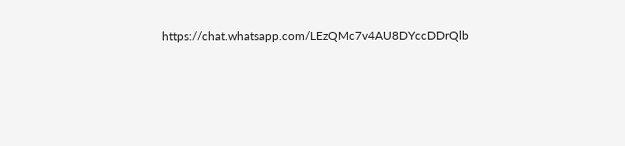https://chat.whatsapp.com/LEzQMc7v4AU8DYccDDrQlb